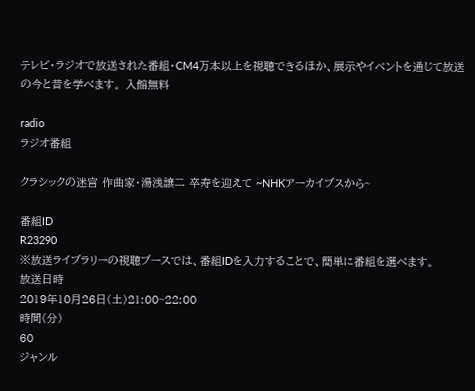テレビ・ラジオで放送された番組・CM4万本以上を視聴できるほか、展示やイベントを通じて放送の今と昔を学べます。 入館無料

radio
ラジオ番組

クラシックの迷宮 作曲家・湯浅譲二 卒寿を迎えて ~NHKアーカイブスから~

番組ID
R23290
※放送ライブラリーの視聴ブースでは、番組IDを入力することで、簡単に番組を選べます。
放送日時
2019年10月26日(土)21:00~22:00
時間(分)
60
ジャンル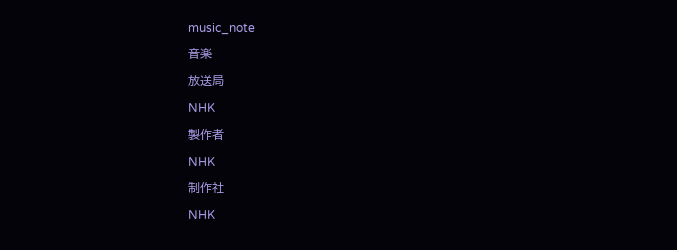music_note
音楽
放送局
NHK
製作者
NHK
制作社
NHK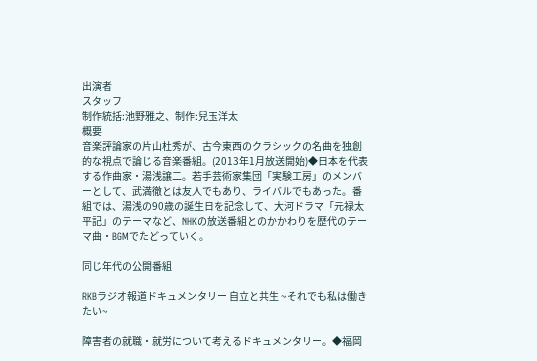出演者
スタッフ
制作統括:池野雅之、制作:兒玉洋太
概要
音楽評論家の片山杜秀が、古今東西のクラシックの名曲を独創的な視点で論じる音楽番組。(2013年1月放送開始)◆日本を代表する作曲家・湯浅譲二。若手芸術家集団「実験工房」のメンバーとして、武満徹とは友人でもあり、ライバルでもあった。番組では、湯浅の90歳の誕生日を記念して、大河ドラマ「元禄太平記」のテーマなど、NHKの放送番組とのかかわりを歴代のテーマ曲・BGMでたどっていく。

同じ年代の公開番組

RKBラジオ報道ドキュメンタリー 自立と共生 ~それでも私は働きたい~

障害者の就職・就労について考えるドキュメンタリー。◆福岡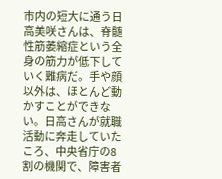市内の短大に通う日高美咲さんは、脊髄性筋萎縮症という全身の筋力が低下していく難病だ。手や顔以外は、ほとんど動かすことができない。日高さんが就職活動に奔走していたころ、中央省庁の8割の機関で、障害者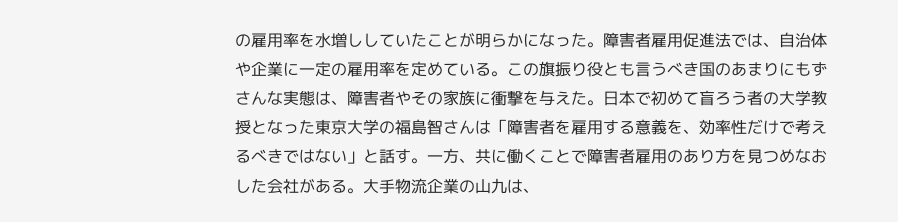の雇用率を水増ししていたことが明らかになった。障害者雇用促進法では、自治体や企業に一定の雇用率を定めている。この旗振り役とも言うべき国のあまりにもずさんな実態は、障害者やその家族に衝撃を与えた。日本で初めて盲ろう者の大学教授となった東京大学の福島智さんは「障害者を雇用する意義を、効率性だけで考えるべきではない」と話す。一方、共に働くことで障害者雇用のあり方を見つめなおした会社がある。大手物流企業の山九は、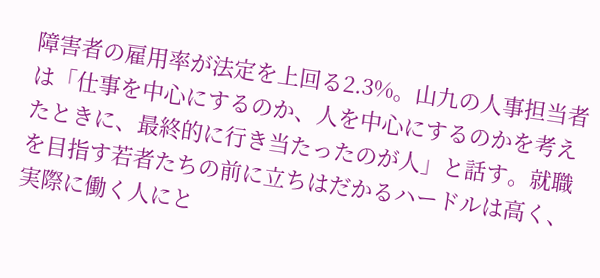障害者の雇用率が法定を上回る2.3%。山九の人事担当者は「仕事を中心にするのか、人を中心にするのかを考えたときに、最終的に行き当たったのが人」と話す。就職を目指す若者たちの前に立ちはだかるハードルは高く、実際に働く人にと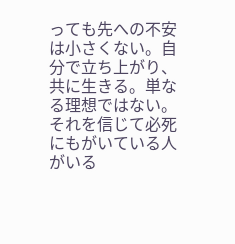っても先への不安は小さくない。自分で立ち上がり、共に生きる。単なる理想ではない。それを信じて必死にもがいている人がいる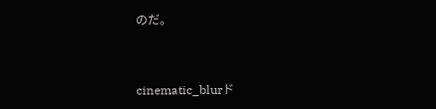のだ。


cinematic_blurド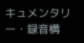キュメンタリー・録音構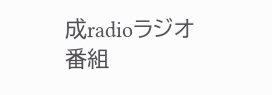成radioラジオ番組